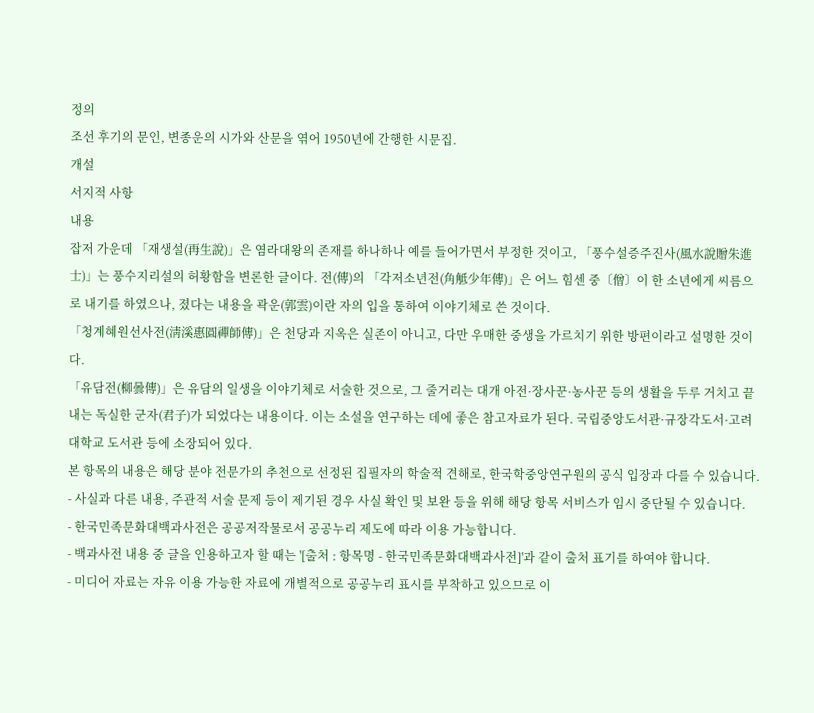정의
조선 후기의 문인, 변종운의 시가와 산문을 엮어 1950년에 간행한 시문집.
개설
서지적 사항
내용
잡저 가운데 「재생설(再生說)」은 염라대왕의 존재를 하나하나 예를 들어가면서 부정한 것이고, 「풍수설증주진사(風水說贈朱進士)」는 풍수지리설의 허황함을 변론한 글이다. 전(傳)의 「각저소년전(角觝少年傳)」은 어느 힘센 중〔僧〕이 한 소년에게 씨름으로 내기를 하였으나, 졌다는 내용을 곽운(郭雲)이란 자의 입을 통하여 이야기체로 쓴 것이다.
「청계혜원선사전(淸溪惠圓禪師傳)」은 천당과 지옥은 실존이 아니고, 다만 우매한 중생을 가르치기 위한 방편이라고 설명한 것이다.
「유담전(柳曇傳)」은 유담의 일생을 이야기체로 서술한 것으로, 그 줄거리는 대개 아전·장사꾼·농사꾼 등의 생활을 두루 거치고 끝내는 독실한 군자(君子)가 되었다는 내용이다. 이는 소설을 연구하는 데에 좋은 참고자료가 된다. 국립중앙도서관·규장각도서·고려대학교 도서관 등에 소장되어 있다.
본 항목의 내용은 해당 분야 전문가의 추천으로 선정된 집필자의 학술적 견해로, 한국학중앙연구원의 공식 입장과 다를 수 있습니다.
- 사실과 다른 내용, 주관적 서술 문제 등이 제기된 경우 사실 확인 및 보완 등을 위해 해당 항목 서비스가 임시 중단될 수 있습니다.
- 한국민족문화대백과사전은 공공저작물로서 공공누리 제도에 따라 이용 가능합니다.
- 백과사전 내용 중 글을 인용하고자 할 때는 '[출처 : 항목명 - 한국민족문화대백과사전]'과 같이 출처 표기를 하여야 합니다.
- 미디어 자료는 자유 이용 가능한 자료에 개별적으로 공공누리 표시를 부착하고 있으므로 이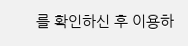를 확인하신 후 이용하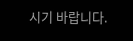시기 바랍니다.